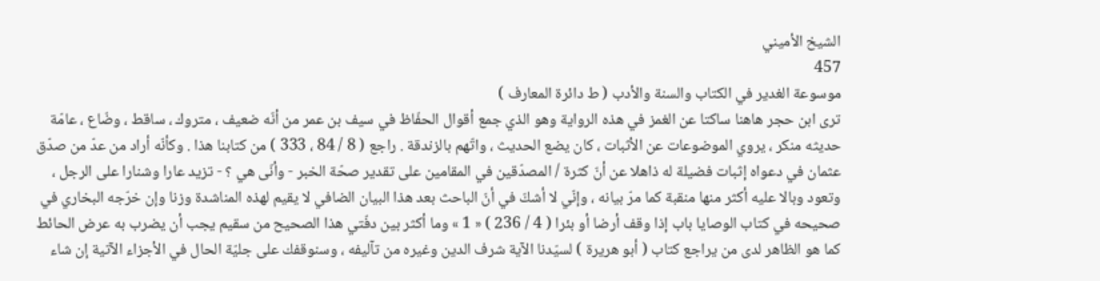الشيخ الأميني
457
موسوعة الغدير في الكتاب والسنة والأدب ( ط دائرة المعارف )
ترى ابن حجر هاهنا ساكتا عن الغمز في هذه الرواية وهو الذي جمع أقوال الحفّاظ في سيف بن عمر من أنّه ضعيف ، متروك ، ساقط ، وضّاع ، عامّة حديثه منكر ، يروي الموضوعات عن الأثبات ، كان يضع الحديث ، واتّهم بالزندقة . راجع ( 8 / 84 ، 333 ) من كتابنا هذا . وكأنّه أراد من عدّ من صدّق عثمان في دعواه إثبات فضيلة له ذاهلا عن أنّ كثرة / المصدّقين في المقامين على تقدير صحّة الخبر - وأنّى هي ؟ - تزيد عارا وشنارا على الرجل ، وتعود وبالا عليه أكثر منها منقبة كما مرّ بيانه ، وإنّي لا أشكّ في أنّ الباحث بعد هذا البيان الضافي لا يقيم لهذه المناشدة وزنا وإن خرّجه البخاري في صحيحه في كتاب الوصايا باب إذا وقف أرضا أو بئرا ( 4 / 236 ) « 1 » وما أكثر بين دفّتي هذا الصحيح من سقيم يجب أن يضرب به عرض الحائط كما هو الظاهر لدى من يراجع كتاب ( أبو هريرة ) لسيّدنا الآية شرف الدين وغيره من تآليفه ، وسنوقفك على جليّة الحال في الأجزاء الآتية إن شاء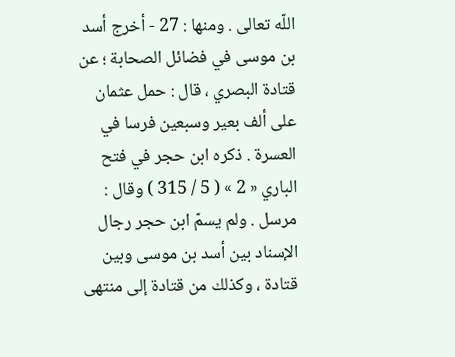اللّه تعالى . ومنها : 27 - أخرج أسد بن موسى في فضائل الصحابة ؛ عن قتادة البصري ، قال : حمل عثمان على ألف بعير وسبعين فرسا في العسرة . ذكره ابن حجر في فتح الباري « 2 » ( 5 / 315 ) وقال : مرسل . ولم يسمّ ابن حجر رجال الإسناد بين أسد بن موسى وبين قتادة ، وكذلك من قتادة إلى منتهى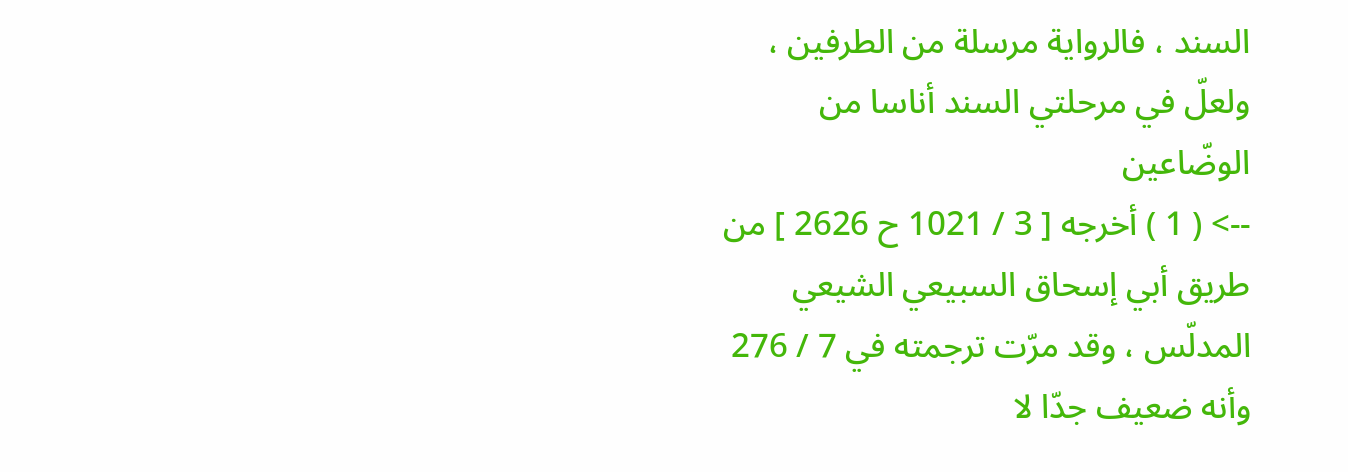السند ، فالرواية مرسلة من الطرفين ، ولعلّ في مرحلتي السند أناسا من الوضّاعين
--> ( 1 ) أخرجه [ 3 / 1021 ح 2626 ] من طريق أبي إسحاق السبيعي الشيعي المدلّس ، وقد مرّت ترجمته في 7 / 276 وأنه ضعيف جدّا لا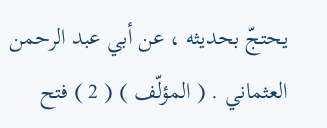يحتجّ بحديثه ، عن أبي عبد الرحمن العثماني . ( المؤلّف ) ( 2 ) فتح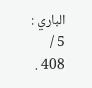الباري : 5 / 408 .